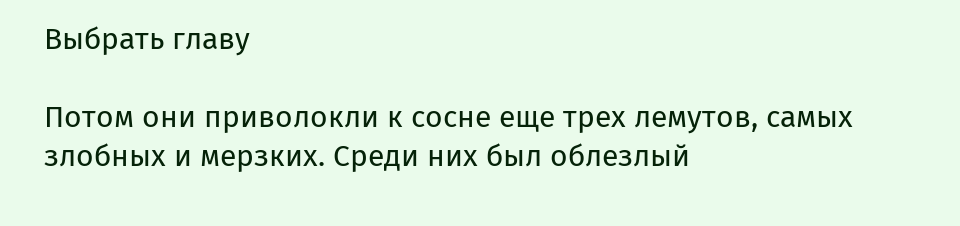Выбрать главу

Потом они приволокли к сосне еще трех лемутов, самых злобных и мерзких. Среди них был облезлый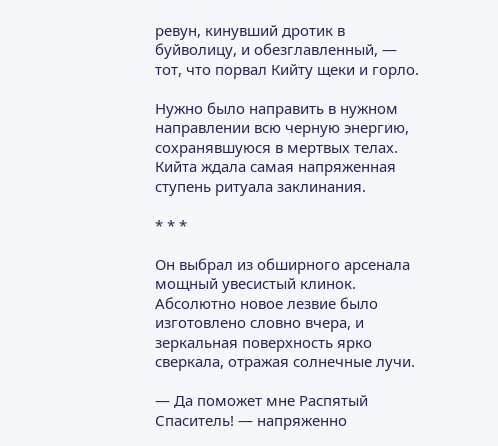ревун, кинувший дротик в буйволицу, и обезглавленный, — тот, что порвал Кийту щеки и горло.

Нужно было направить в нужном направлении всю черную энергию, сохранявшуюся в мертвых телах. Кийта ждала самая напряженная ступень ритуала заклинания.

* * *

Он выбрал из обширного арсенала мощный увесистый клинок. Абсолютно новое лезвие было изготовлено словно вчера, и зеркальная поверхность ярко сверкала, отражая солнечные лучи.

— Да поможет мне Распятый Спаситель! — напряженно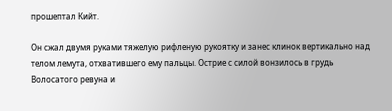прошептал Кийт.

Он сжал двумя руками тяжелую рифленую рукоятку и занес клинок вертикально над телом лемута, отхватившего ему пальцы. Острие с силой вонзилось в грудь Волосатого ревуна и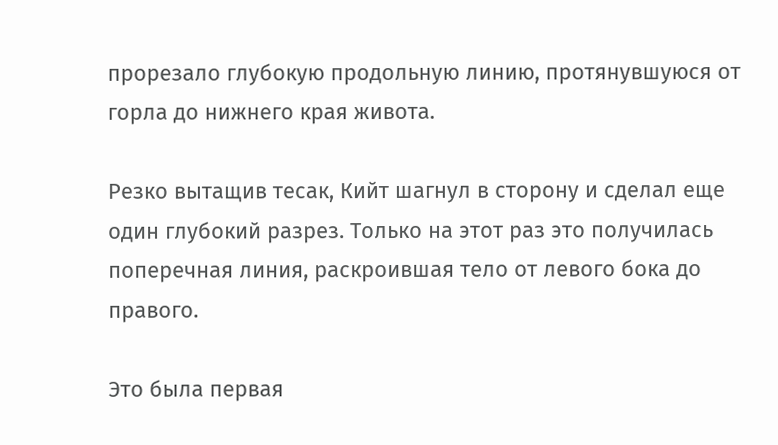прорезало глубокую продольную линию, протянувшуюся от горла до нижнего края живота.

Резко вытащив тесак, Кийт шагнул в сторону и сделал еще один глубокий разрез. Только на этот раз это получилась поперечная линия, раскроившая тело от левого бока до правого.

Это была первая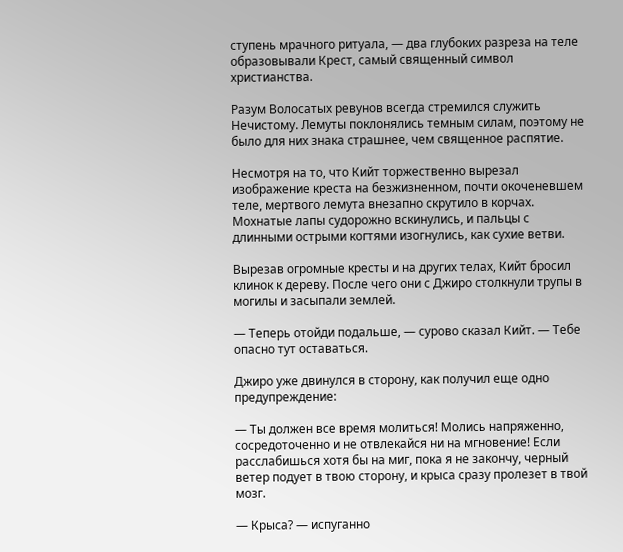ступень мрачного ритуала, — два глубоких разреза на теле образовывали Крест, самый священный символ христианства.

Разум Волосатых ревунов всегда стремился служить Нечистому. Лемуты поклонялись темным силам, поэтому не было для них знака страшнее, чем священное распятие.

Несмотря на то, что Кийт торжественно вырезал изображение креста на безжизненном, почти окоченевшем теле, мертвого лемута внезапно скрутило в корчах. Мохнатые лапы судорожно вскинулись, и пальцы с длинными острыми когтями изогнулись, как сухие ветви.

Вырезав огромные кресты и на других телах, Кийт бросил клинок к дереву. После чего они с Джиро столкнули трупы в могилы и засыпали землей.

— Теперь отойди подальше, — сурово сказал Кийт. — Тебе опасно тут оставаться.

Джиро уже двинулся в сторону, как получил еще одно предупреждение:

— Ты должен все время молиться! Молись напряженно, сосредоточенно и не отвлекайся ни на мгновение! Если расслабишься хотя бы на миг, пока я не закончу, черный ветер подует в твою сторону, и крыса сразу пролезет в твой мозг.

— Крыса? — испуганно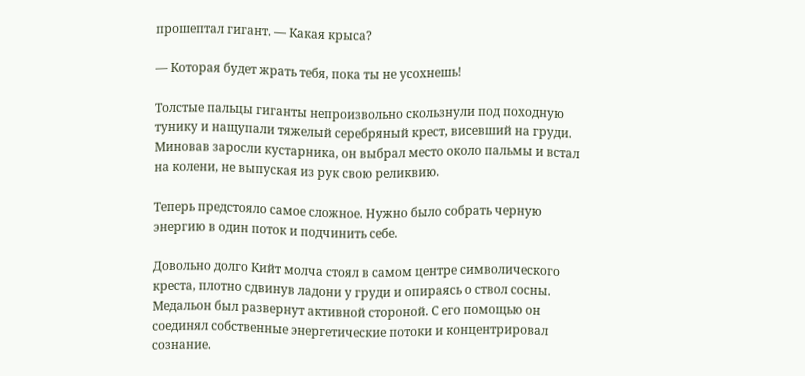прошептал гигант. — Какая крыса?

— Которая будет жрать тебя, пока ты не усохнешь!

Толстые пальцы гиганты непроизвольно скользнули под походную тунику и нащупали тяжелый серебряный крест, висевший на груди. Миновав заросли кустарника, он выбрал место около пальмы и встал на колени, не выпуская из рук свою реликвию.

Теперь предстояло самое сложное. Нужно было собрать черную энергию в один поток и подчинить себе.

Довольно долго Кийт молча стоял в самом центре символического креста, плотно сдвинув ладони у груди и опираясь о ствол сосны. Медальон был развернут активной стороной. С его помощью он соединял собственные энергетические потоки и концентрировал сознание.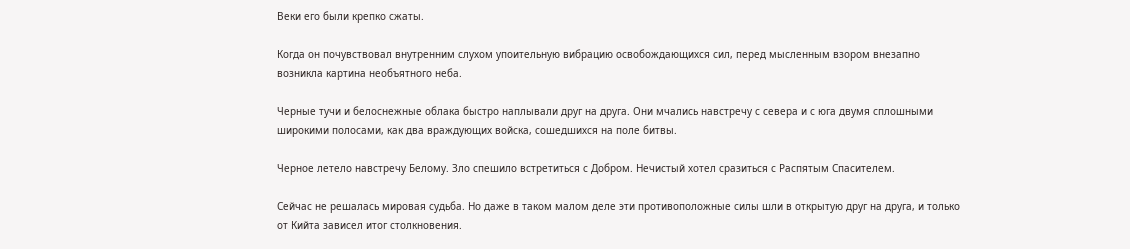Веки его были крепко сжаты.

Когда он почувствовал внутренним слухом упоительную вибрацию освобождающихся сил, перед мысленным взором внезапно возникла картина необъятного неба.

Черные тучи и белоснежные облака быстро наплывали друг на друга. Они мчались навстречу с севера и с юга двумя сплошными широкими полосами, как два враждующих войска, сошедшихся на поле битвы.

Черное летело навстречу Белому. Зло спешило встретиться с Добром. Нечистый хотел сразиться с Распятым Спасителем.

Сейчас не решалась мировая судьба. Но даже в таком малом деле эти противоположные силы шли в открытую друг на друга, и только от Кийта зависел итог столкновения.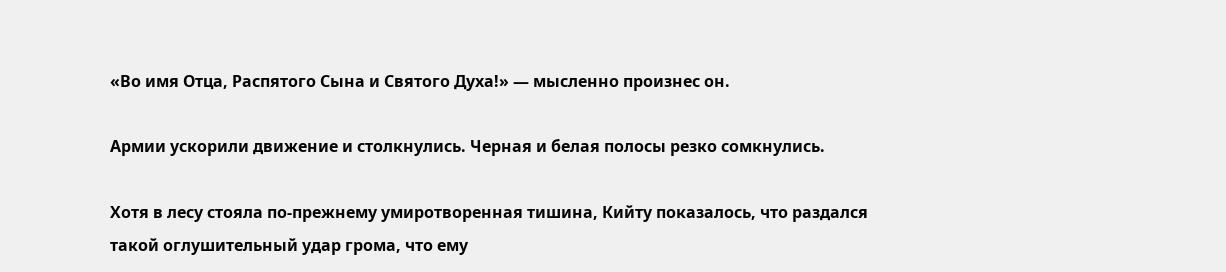«Во имя Отца, Распятого Сына и Святого Духа!» — мысленно произнес он.

Армии ускорили движение и столкнулись. Черная и белая полосы резко сомкнулись.

Хотя в лесу стояла по-прежнему умиротворенная тишина, Кийту показалось, что раздался такой оглушительный удар грома, что ему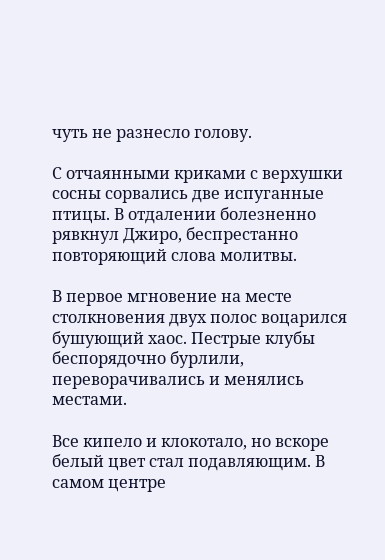чуть не разнесло голову.

С отчаянными криками с верхушки сосны сорвались две испуганные птицы. В отдалении болезненно рявкнул Джиро, беспрестанно повторяющий слова молитвы.

В первое мгновение на месте столкновения двух полос воцарился бушующий хаос. Пестрые клубы беспорядочно бурлили, переворачивались и менялись местами.

Все кипело и клокотало, но вскоре белый цвет стал подавляющим. В самом центре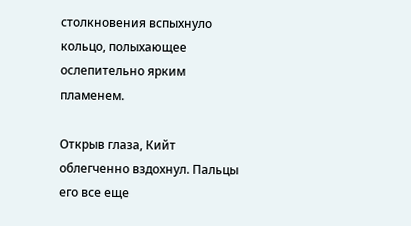столкновения вспыхнуло кольцо, полыхающее ослепительно ярким пламенем.

Открыв глаза, Кийт облегченно вздохнул. Пальцы его все еще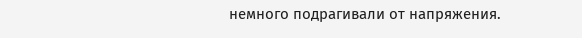немного подрагивали от напряжения.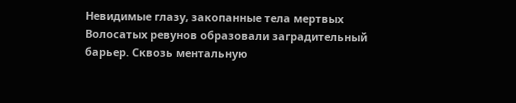Невидимые глазу, закопанные тела мертвых Волосатых ревунов образовали заградительный барьер. Сквозь ментальную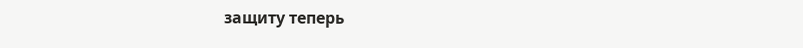защиту теперь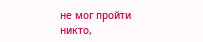не мог пройти никто,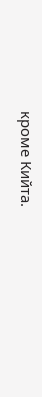кроме Кийта.